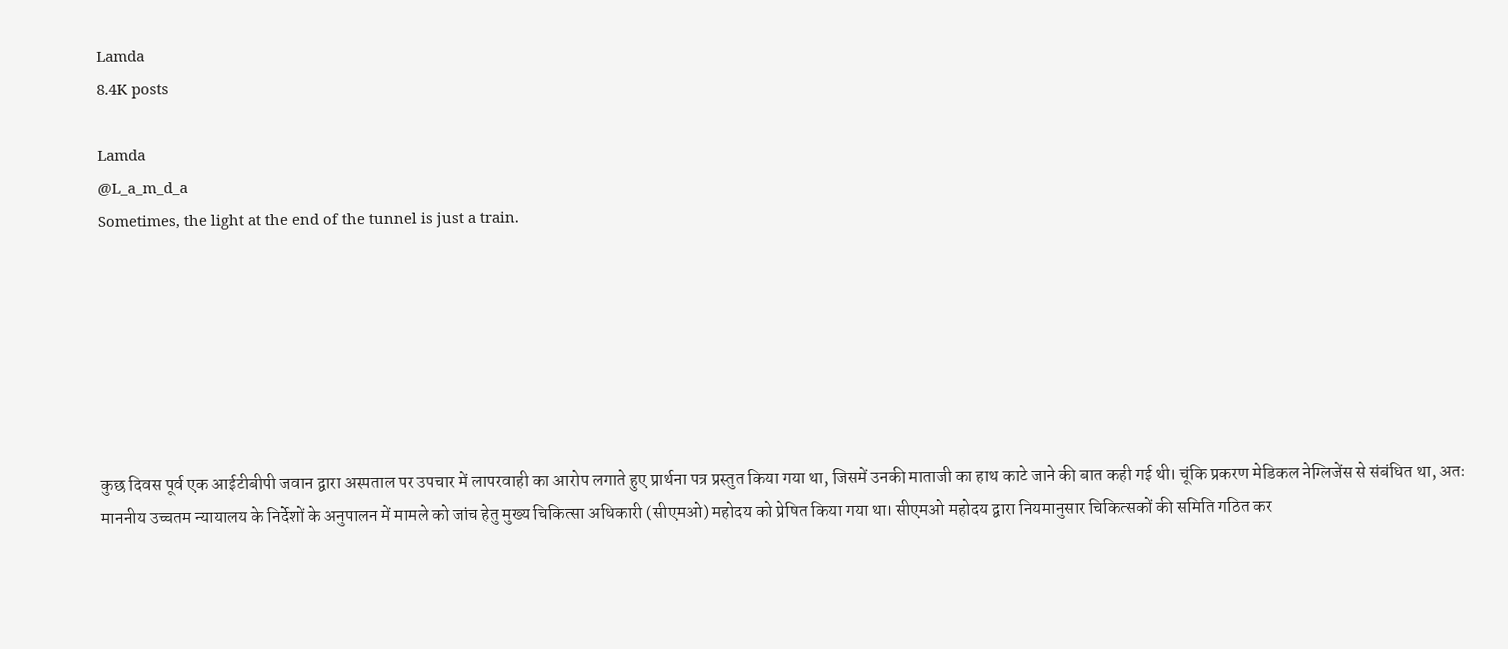Lamda
8.4K posts

Lamda
@L_a_m_d_a
Sometimes, the light at the end of the tunnel is just a train.







कुछ दिवस पूर्व एक आईटीबीपी जवान द्वारा अस्पताल पर उपचार में लापरवाही का आरोप लगाते हुए प्रार्थना पत्र प्रस्तुत किया गया था, जिसमें उनकी माताजी का हाथ काटे जाने की बात कही गई थी। चूंकि प्रकरण मेडिकल नेग्लिजेंस से संबंधित था, अतः माननीय उच्चतम न्यायालय के निर्देशों के अनुपालन में मामले को जांच हेतु मुख्य चिकित्सा अधिकारी (सीएमओ) महोदय को प्रेषित किया गया था। सीएमओ महोदय द्वारा नियमानुसार चिकित्सकों की समिति गठित कर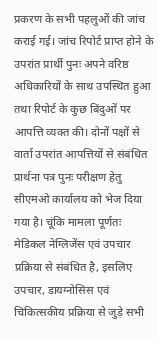प्रकरण के सभी पहलुओं की जांच कराई गई। जांच रिपोर्ट प्राप्त होने के उपरांत प्रार्थी पुनः अपने वरिष्ठ अधिकारियों के साथ उपस्थित हुआ तथा रिपोर्ट के कुछ बिंदुओं पर आपत्ति व्यक्त की। दोनों पक्षों से वार्ता उपरांत आपत्तियों से संबंधित प्रार्थना पत्र पुनः परीक्षण हेतु सीएमओ कार्यालय को भेज दिया गया है। चूंकि मामला पूर्णतः मेडिकल नेग्लिजेंस एवं उपचार प्रक्रिया से संबंधित है, इसलिए उपचार, डायग्नोसिस एवं चिकित्सकीय प्रक्रिया से जुड़े सभी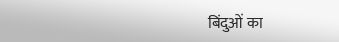बिंदुओं का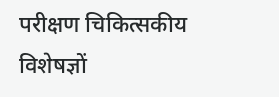परीक्षण चिकित्सकीय विशेषज्ञों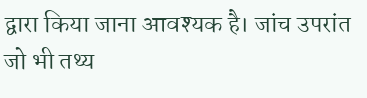द्वारा किया जाना आवश्यक है। जांच उपरांत जो भी तथ्य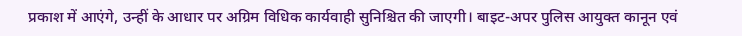प्रकाश में आएंगे, उन्हीं के आधार पर अग्रिम विधिक कार्यवाही सुनिश्चित की जाएगी। बाइट-अपर पुलिस आयुक्त कानून एवं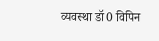व्यवस्था डॉ0 विपिन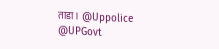ताडा। @Uppolice @UPGovt